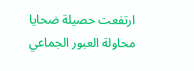ارتفعت حصيلة ضحايا محاولة العبور الجماعي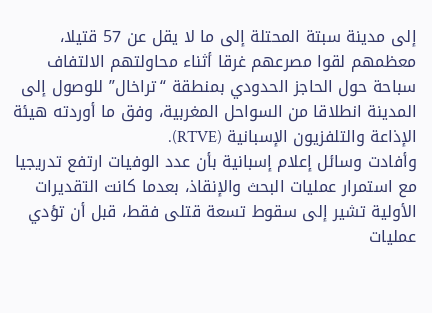إلى مدينة سبتة المحتلة إلى ما لا يقل عن 57 قتيلا، معظمهم لقوا مصرعهم غرقا أثناء محاولتهم الالتفاف سباحة حول الحاجز الحدودي بمنطقة “تراخال” للوصول إلى المدينة انطلاقا من السواحل المغربية، وفق ما أوردته هيئة الإذاعة والتلفزيون الإسبانية (RTVE).
وأفادت وسائل إعلام إسبانية بأن عدد الوفيات ارتفع تدريجيا مع استمرار عمليات البحث والإنقاذ، بعدما كانت التقديرات الأولية تشير إلى سقوط تسعة قتلى فقط، قبل أن تؤدي عمليات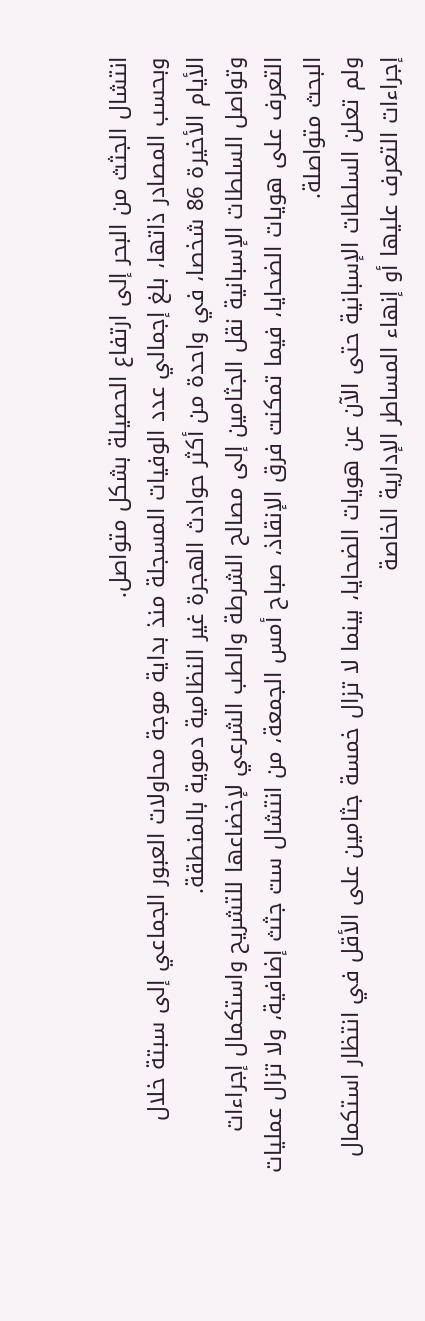انتشال الجثث من البحر إلى ارتفاع الحصيلة بشكل متواصل.
وبحسب المصادر ذاتها، بلغ إجمالي عدد الوفيات المسجلة منذ بداية موجة محاولات العبور الجماعي إلى سبتة خلال الأيام الأخيرة 86 شخصا، في واحدة من أكثر حوادث الهجرة غير النظامية دموية بالمنطقة.
وتواصل السلطات الإسبانية نقل الجثامين إلى مصالح الشرطة والطب الشرعي لإخضاعها للتشريح واستكمال إجراءات التعرف على هويات الضحايا، فيما تمكنت فرق الإنقاذ، صباح أمس الجمعة، من انتشال ست جثث إضافية، ولا تزال عمليات البحث متواصلة.
ولم تعلن السلطات الإسبانية حتى الآن عن هويات الضحايا، بينما لا تزال خمسة جثامين على الأقل في انتظار استكمال إجراءات التعرف عليها أو إنهاء المساطر الإدارية الخاصة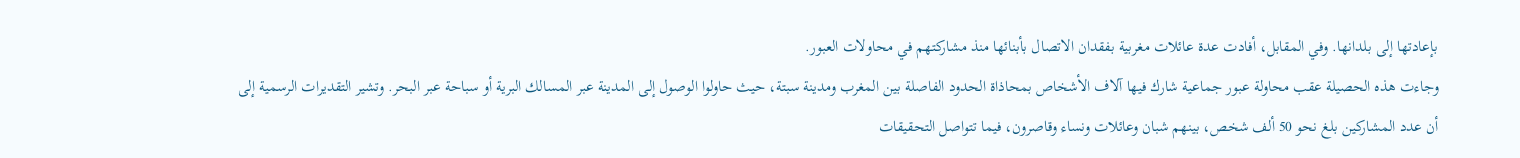بإعادتها إلى بلدانها. وفي المقابل، أفادت عدة عائلات مغربية بفقدان الاتصال بأبنائها منذ مشاركتهم في محاولات العبور.
وجاءت هذه الحصيلة عقب محاولة عبور جماعية شارك فيها آلاف الأشخاص بمحاذاة الحدود الفاصلة بين المغرب ومدينة سبتة، حيث حاولوا الوصول إلى المدينة عبر المسالك البرية أو سباحة عبر البحر. وتشير التقديرات الرسمية إلى أن عدد المشاركين بلغ نحو 50 ألف شخص، بينهم شبان وعائلات ونساء وقاصرون، فيما تتواصل التحقيقات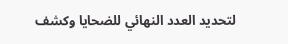لتحديد العدد النهائي للضحايا وكشف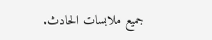جميع ملابسات الحادث.